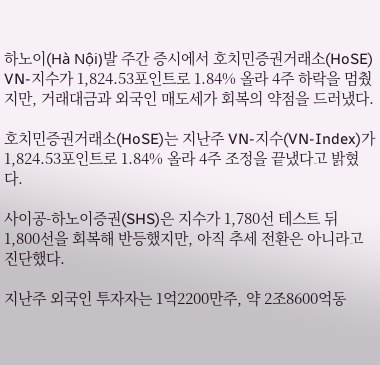하노이(Hà Nội)발 주간 증시에서 호치민증권거래소(HoSE) VN-지수가 1,824.53포인트로 1.84% 올라 4주 하락을 멈췄지만, 거래대금과 외국인 매도세가 회복의 약점을 드러냈다.

호치민증권거래소(HoSE)는 지난주 VN-지수(VN-Index)가 1,824.53포인트로 1.84% 올라 4주 조정을 끝냈다고 밝혔다.

사이공-하노이증권(SHS)은 지수가 1,780선 테스트 뒤 1,800선을 회복해 반등했지만, 아직 추세 전환은 아니라고 진단했다.

지난주 외국인 투자자는 1억2200만주, 약 2조8600억동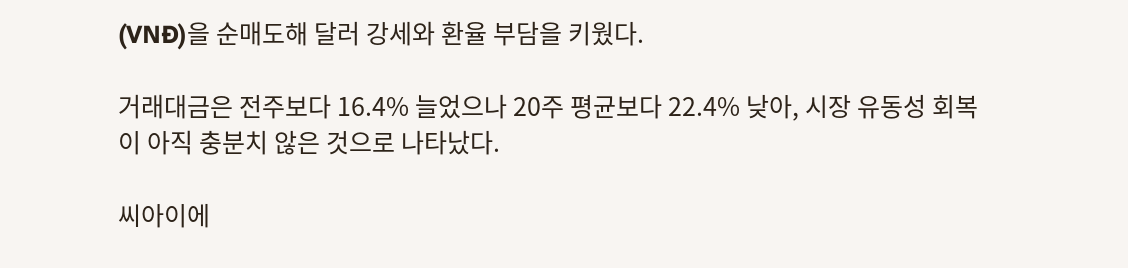(VNĐ)을 순매도해 달러 강세와 환율 부담을 키웠다.

거래대금은 전주보다 16.4% 늘었으나 20주 평균보다 22.4% 낮아, 시장 유동성 회복이 아직 충분치 않은 것으로 나타났다.

씨아이에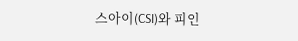스아이(CSI)와 피인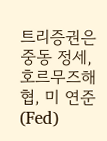트리증권은 중동 정세, 호르무즈해협, 미 연준(Fed)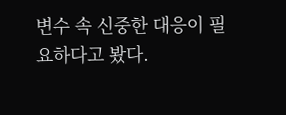변수 속 신중한 대응이 필요하다고 봤다.